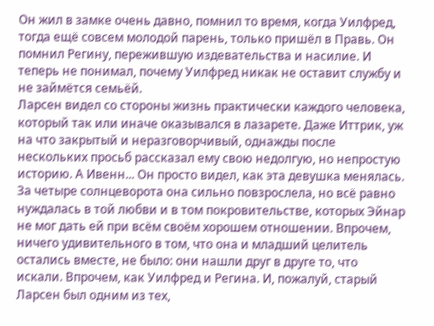Он жил в замке очень давно, помнил то время, когда Уилфред, тогда ещё совсем молодой парень, только пришёл в Правь. Он помнил Регину, пережившую издевательства и насилие. И теперь не понимал, почему Уилфред никак не оставит службу и не займётся семьёй.
Ларсен видел со стороны жизнь практически каждого человека, который так или иначе оказывался в лазарете. Даже Иттрик, уж на что закрытый и неразговорчивый, однажды после нескольких просьб рассказал ему свою недолгую, но непростую историю. А Ивенн... Он просто видел, как эта девушка менялась. За четыре солнцеворота она сильно повзрослела, но всё равно нуждалась в той любви и в том покровительстве, которых Эйнар не мог дать ей при всём своём хорошем отношении. Впрочем, ничего удивительного в том, что она и младший целитель остались вместе, не было: они нашли друг в друге то, что искали. Впрочем, как Уилфред и Регина. И, пожалуй, старый Ларсен был одним из тех,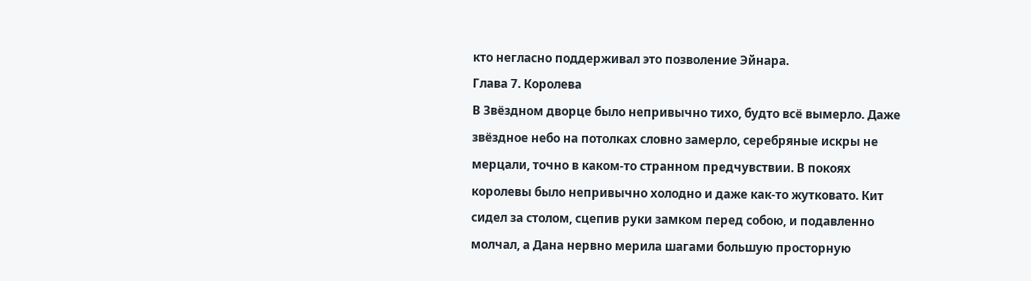кто негласно поддерживал это позволение Эйнара.
Глава 7. Королева
В Звёздном дворце было непривычно тихо, будто всё вымерло. Даже звёздное небо на потолках словно замерло, серебряные искры не мерцали, точно в каком-то странном предчувствии. В покоях королевы было непривычно холодно и даже как-то жутковато. Кит сидел за столом, сцепив руки замком перед собою, и подавленно молчал, а Дана нервно мерила шагами большую просторную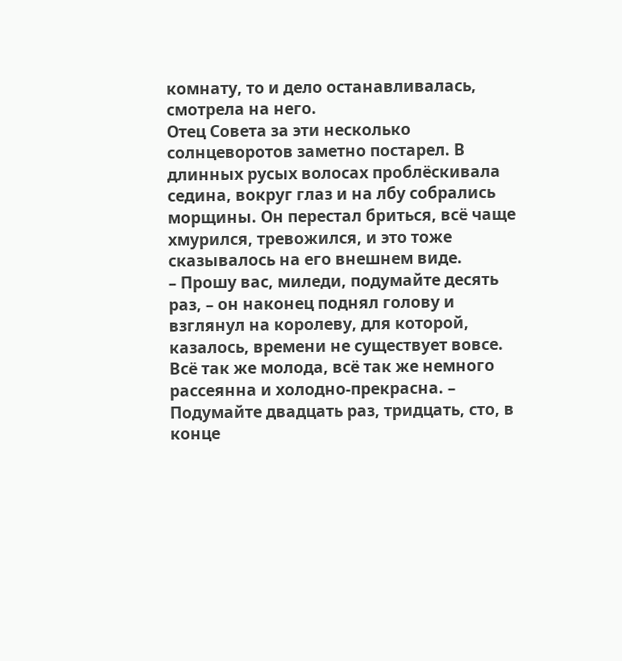комнату, то и дело останавливалась, смотрела на него.
Отец Совета за эти несколько солнцеворотов заметно постарел. В длинных русых волосах проблёскивала седина, вокруг глаз и на лбу собрались морщины. Он перестал бриться, всё чаще хмурился, тревожился, и это тоже сказывалось на его внешнем виде.
– Прошу вас, миледи, подумайте десять раз, – он наконец поднял голову и взглянул на королеву, для которой, казалось, времени не существует вовсе. Всё так же молода, всё так же немного рассеянна и холодно-прекрасна. – Подумайте двадцать раз, тридцать, сто, в конце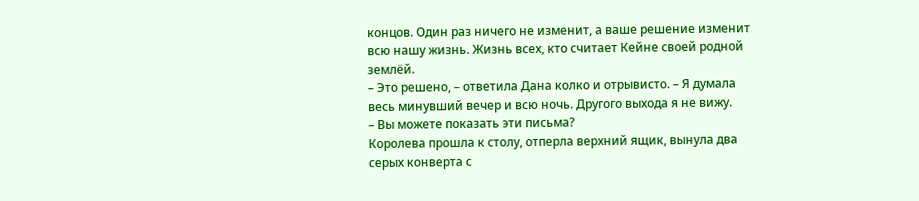концов. Один раз ничего не изменит, а ваше решение изменит всю нашу жизнь. Жизнь всех, кто считает Кейне своей родной землёй.
– Это решено, – ответила Дана колко и отрывисто. – Я думала весь минувший вечер и всю ночь. Другого выхода я не вижу.
– Вы можете показать эти письма?
Королева прошла к столу, отперла верхний ящик, вынула два серых конверта с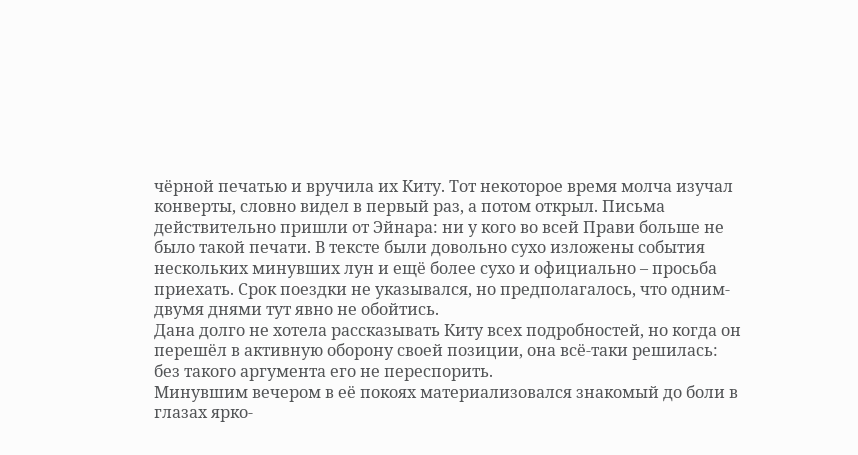чёрной печатью и вручила их Киту. Тот некоторое время молча изучал конверты, словно видел в первый раз, а потом открыл. Письма действительно пришли от Эйнара: ни у кого во всей Прави больше не было такой печати. В тексте были довольно сухо изложены события нескольких минувших лун и ещё более сухо и официально – просьба приехать. Срок поездки не указывался, но предполагалось, что одним-двумя днями тут явно не обойтись.
Дана долго не хотела рассказывать Киту всех подробностей, но когда он перешёл в активную оборону своей позиции, она всё-таки решилась: без такого аргумента его не переспорить.
Минувшим вечером в её покоях материализовался знакомый до боли в глазах ярко-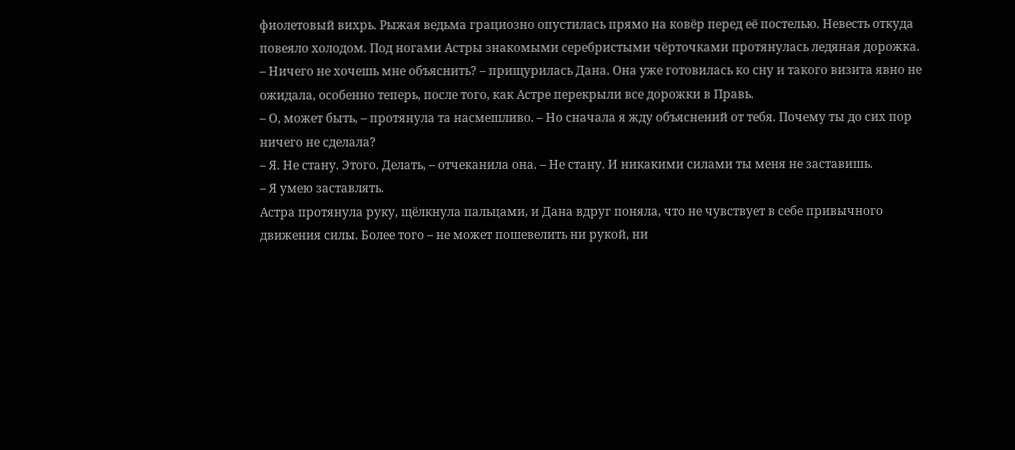фиолетовый вихрь. Рыжая ведьма грациозно опустилась прямо на ковёр перед её постелью. Невесть откуда повеяло холодом. Под ногами Астры знакомыми серебристыми чёрточками протянулась ледяная дорожка.
– Ничего не хочешь мне объяснить? – прищурилась Дана. Она уже готовилась ко сну и такого визита явно не ожидала, особенно теперь, после того, как Астре перекрыли все дорожки в Правь.
– О, может быть, – протянула та насмешливо. – Но сначала я жду объяснений от тебя. Почему ты до сих пор ничего не сделала?
– Я. Не стану. Этого. Делать, – отчеканила она. – Не стану. И никакими силами ты меня не заставишь.
– Я умею заставлять.
Астра протянула руку, щёлкнула пальцами, и Дана вдруг поняла, что не чувствует в себе привычного движения силы. Более того – не может пошевелить ни рукой, ни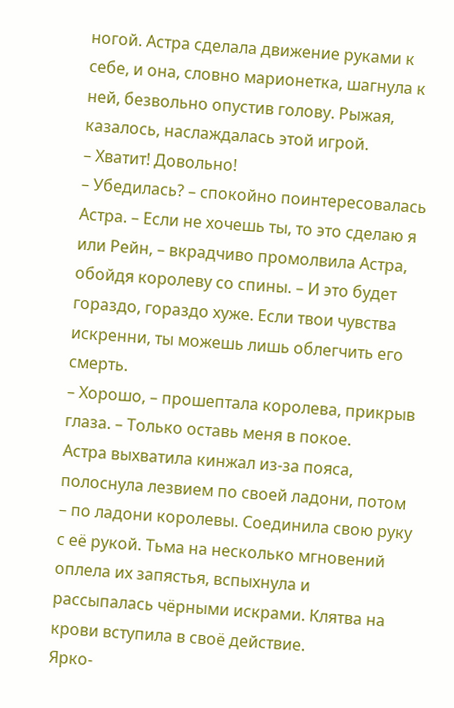ногой. Астра сделала движение руками к себе, и она, словно марионетка, шагнула к ней, безвольно опустив голову. Рыжая, казалось, наслаждалась этой игрой.
– Хватит! Довольно!
– Убедилась? – спокойно поинтересовалась Астра. – Если не хочешь ты, то это сделаю я или Рейн, – вкрадчиво промолвила Астра, обойдя королеву со спины. – И это будет гораздо, гораздо хуже. Если твои чувства искренни, ты можешь лишь облегчить его смерть.
– Хорошо, – прошептала королева, прикрыв глаза. – Только оставь меня в покое.
Астра выхватила кинжал из-за пояса, полоснула лезвием по своей ладони, потом – по ладони королевы. Соединила свою руку с её рукой. Тьма на несколько мгновений оплела их запястья, вспыхнула и рассыпалась чёрными искрами. Клятва на крови вступила в своё действие.
Ярко-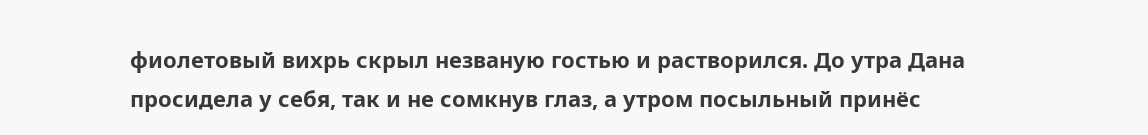фиолетовый вихрь скрыл незваную гостью и растворился. До утра Дана просидела у себя, так и не сомкнув глаз, а утром посыльный принёс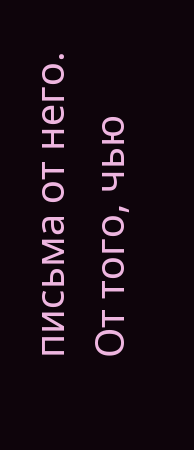письма от него. От того, чью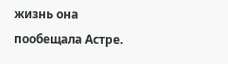жизнь она пообещала Астре.